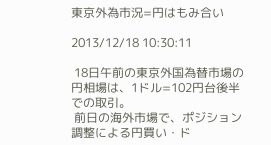東京外為市況=円はもみ合い

2013/12/18 10:30:11

 18日午前の東京外国為替市場の円相場は、1ドル=102円台後半での取引。
 前日の海外市場で、ポジション調整による円買い・ド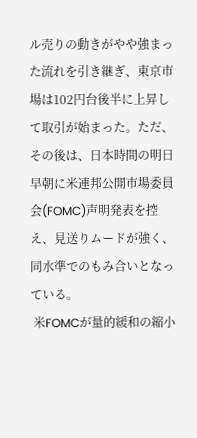ル売りの動きがやや強まった流れを引き継ぎ、東京市場は102円台後半に上昇して取引が始まった。ただ、その後は、日本時間の明日早朝に米連邦公開市場委員会(FOMC)声明発表を控え、見送りムードが強く、同水準でのもみ合いとなっている。
 米FOMCが量的緩和の縮小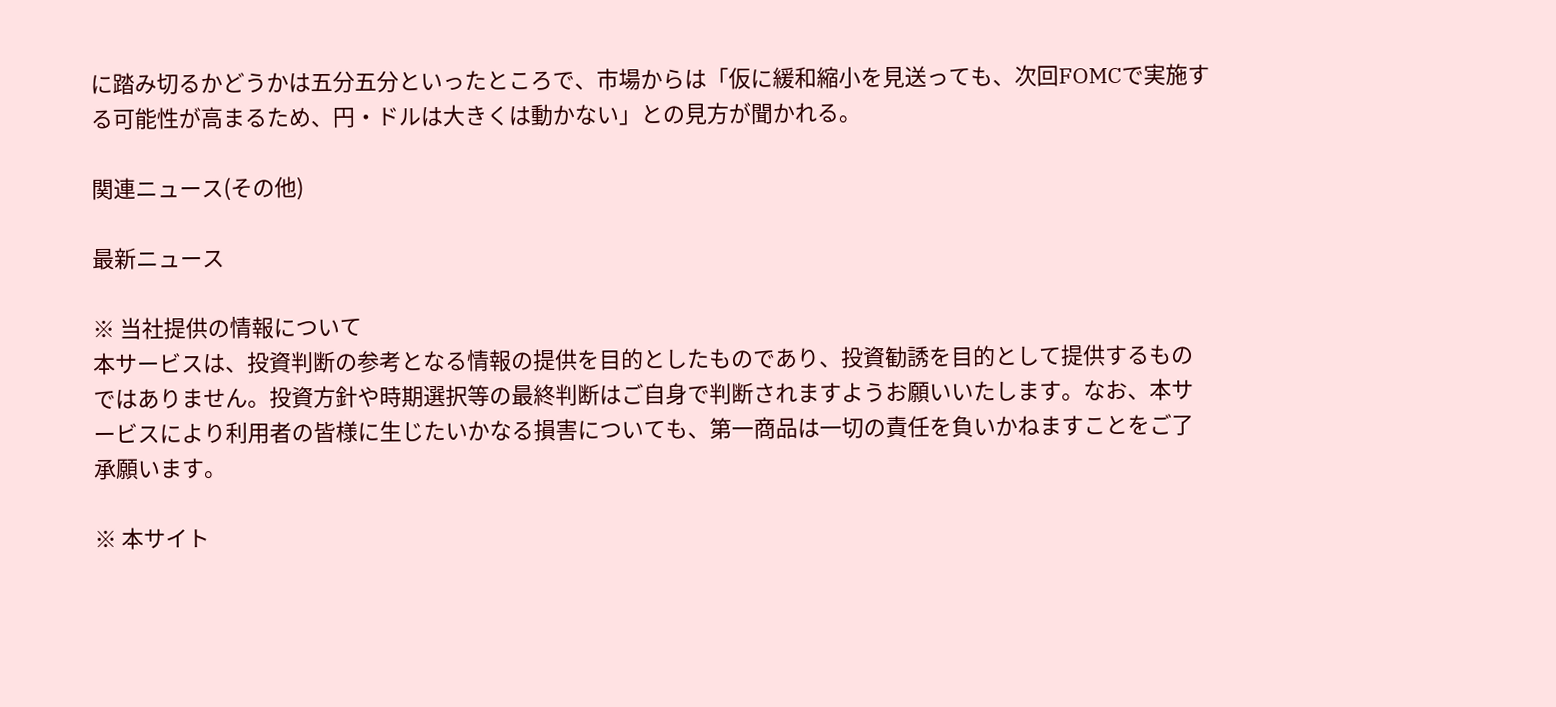に踏み切るかどうかは五分五分といったところで、市場からは「仮に緩和縮小を見送っても、次回FOMCで実施する可能性が高まるため、円・ドルは大きくは動かない」との見方が聞かれる。

関連ニュース(その他)

最新ニュース

※ 当社提供の情報について
本サービスは、投資判断の参考となる情報の提供を目的としたものであり、投資勧誘を目的として提供するものではありません。投資方針や時期選択等の最終判断はご自身で判断されますようお願いいたします。なお、本サービスにより利用者の皆様に生じたいかなる損害についても、第一商品は一切の責任を負いかねますことをご了承願います。

※ 本サイト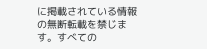に掲載されている情報の無断転載を禁じます。すべての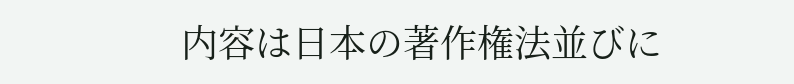内容は日本の著作権法並びに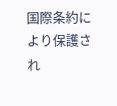国際条約により保護され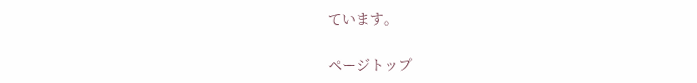ています。

ページトップ